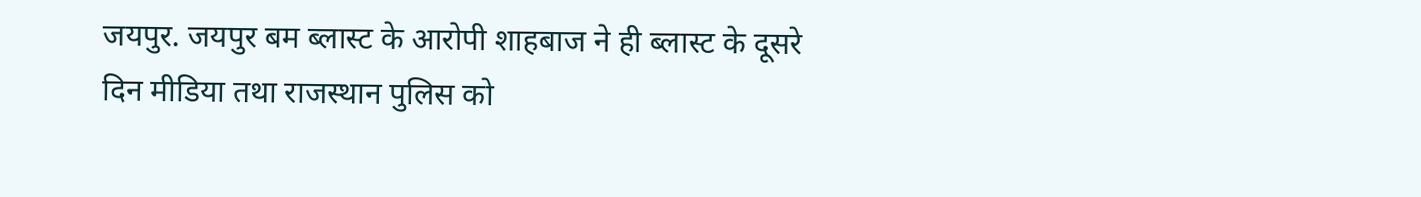जयपुर. जयपुर बम ब्लास्ट के आरोपी शाहबाज ने ही ब्लास्ट के दूसरे दिन मीडिया तथा राजस्थान पुलिस को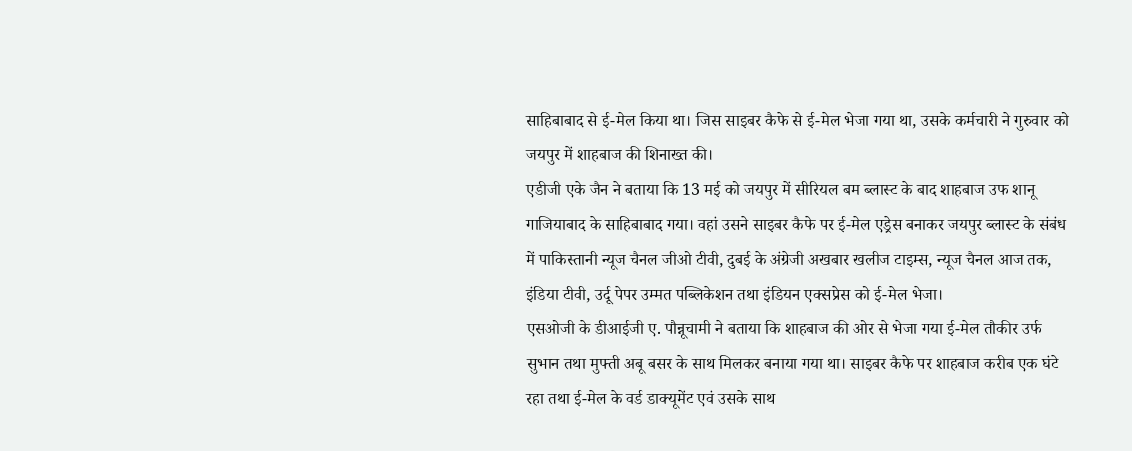साहिबाबाद से ई-मेल किया था। जिस साइबर कैफे से ई-मेल भेजा गया था, उसके कर्मचारी ने गुरुवार को जयपुर में शाहबाज की शिनाख्त की।
एडीजी एके जैन ने बताया कि 13 मई को जयपुर में सीरियल बम ब्लास्ट के बाद शाहबाज उफ शानू गाजियाबाद के साहिबाबाद गया। वहां उसने साइबर कैफे पर ई-मेल एड्रेस बनाकर जयपुर ब्लास्ट के संबंध में पाकिस्तानी न्यूज चैनल जीओ टीवी, दुबई के अंग्रेजी अखबार खलीज टाइम्स, न्यूज चैनल आज तक, इंडिया टीवी, उर्दू पेपर उम्मत पब्लिकेशन तथा इंडियन एक्सप्रेस को ई-मेल भेजा।
एसओजी के डीआईजी ए. पौन्नूचामी ने बताया कि शाहबाज की ओर से भेजा गया ई-मेल तौकीर उर्फ सुभान तथा मुफ्ती अबू बसर के साथ मिलकर बनाया गया था। साइबर कैफे पर शाहबाज करीब एक घंटे रहा तथा ई-मेल के वर्ड डाक्यूमेंट एवं उसके साथ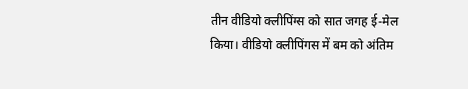तीन वीडियो क्लीपिंग्स को सात जगह ई-मेल किया। वीडियो क्लीपिंगस में बम को अंतिम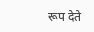रूप देते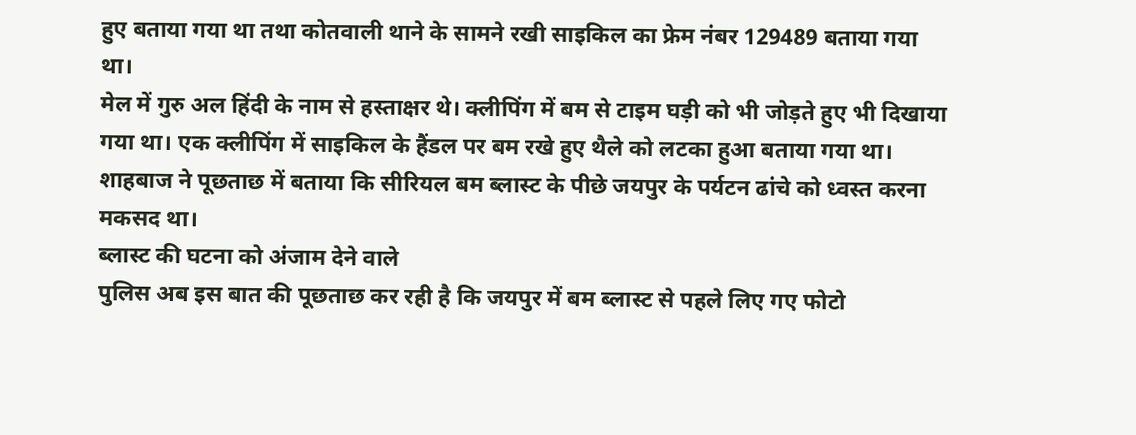हुए बताया गया था तथा कोतवाली थाने के सामने रखी साइकिल का फ्रेम नंबर 129489 बताया गया था।
मेल में गुरु अल हिंदी के नाम से हस्ताक्षर थे। क्लीपिंग में बम से टाइम घड़ी को भी जोड़ते हुए भी दिखाया गया था। एक क्लीपिंग में साइकिल के हैंडल पर बम रखे हुए थैले को लटका हुआ बताया गया था। शाहबाज ने पूछताछ में बताया कि सीरियल बम ब्लास्ट के पीछे जयपुर के पर्यटन ढांचे को ध्वस्त करना मकसद था।
ब्लास्ट की घटना को अंजाम देने वाले
पुलिस अब इस बात की पूछताछ कर रही है कि जयपुर में बम ब्लास्ट से पहले लिए गए फोटो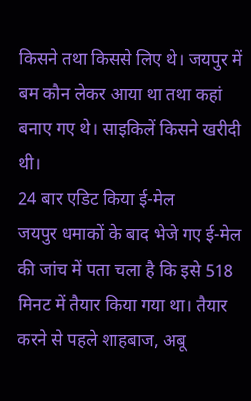किसने तथा किससे लिए थे। जयपुर में बम कौन लेकर आया था तथा कहां बनाए गए थे। साइकिलें किसने खरीदी थी।
24 बार एडिट किया ई-मेल
जयपुर धमाकों के बाद भेजे गए ई-मेल की जांच में पता चला है कि इसे 518 मिनट में तैयार किया गया था। तैयार करने से पहले शाहबाज, अबू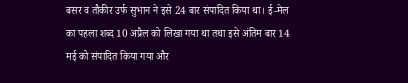बसर व तौकीर उर्फ सुभान ने इसे 24 बार संपादित किया था। ई-मेल का पहला शब्द 10 अप्रैल को लिखा गया था तथा इसे अंतिम बार 14 मई को संपादित किया गया और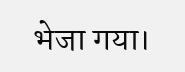भेजा गया।